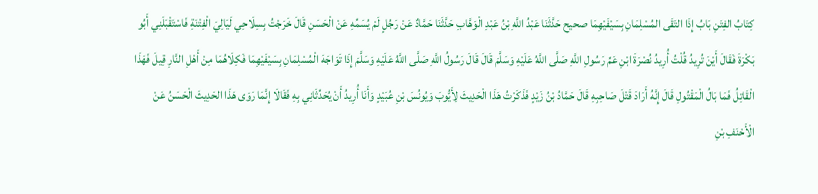كِتَابُ الفِتَنِ بَابُ إِذَا التَقَى المُسْلِمَانِ بِسَيْفَيْهِمَا صحيح حَدَّثَنَا عَبْدُ اللَّهِ بْنُ عَبْدِ الْوَهَّابِ حَدَّثَنَا حَمَّادٌ عَنْ رَجُلٍ لَمْ يُسَمِّهِ عَنْ الْحَسَنِ قَالَ خَرَجْتُ بِسِلَاحِي لَيَالِيَ الْفِتْنَةِ فَاسْتَقْبَلَنِي أَبُو بَكْرَةَ فَقَالَ أَيْنَ تُرِيدُ قُلْتُ أُرِيدُ نُصْرَةَ ابْنِ عَمِّ رَسُولِ اللَّهِ صَلَّى اللَّهُ عَلَيْهِ وَسَلَّمَ قَالَ قَالَ رَسُولُ اللَّهِ صَلَّى اللَّهُ عَلَيْهِ وَسَلَّمَ إِذَا تَوَاجَهَ الْمُسْلِمَانِ بِسَيْفَيْهِمَا فَكِلَاهُمَا مِنْ أَهْلِ النَّارِ قِيلَ فَهَذَا الْقَاتِلُ فَمَا بَالُ الْمَقْتُولِ قَالَ إِنَّهُ أَرَادَ قَتْلَ صَاحِبِهِ قَالَ حَمَّادُ بْنُ زَيْدٍ فَذَكَرْتُ هَذَا الْحَدِيثَ لِأَيُّوبَ وَيُونُسَ بْنِ عُبَيْدٍ وَأَنَا أُرِيدُ أَنْ يُحَدِّثَانِي بِهِ فَقَالَا إِنَّمَا رَوَى هَذَا الحَدِيثَ الْحَسَنُ عَنْ الْأَحْنَفِ بْنِ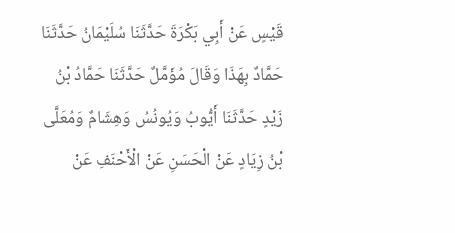قَيْسٍ عَنْ أَبِي بَكْرَةَ حَدَّثَنَا سُلَيْمَانُ حَدَّثَنَا حَمَّادٌ بِهَذَا وَقَالَ مُؤَمَّلٌ حَدَّثَنَا حَمَّادُ بْنُ زَيْدٍ حَدَّثَنَا أَيُّوبُ وَيُونُسُ وَهِشَامٌ وَمُعَلَّى بْنُ زِيَادٍ عَنْ الْحَسَنِ عَنْ الْأَحْنَفِ عَنْ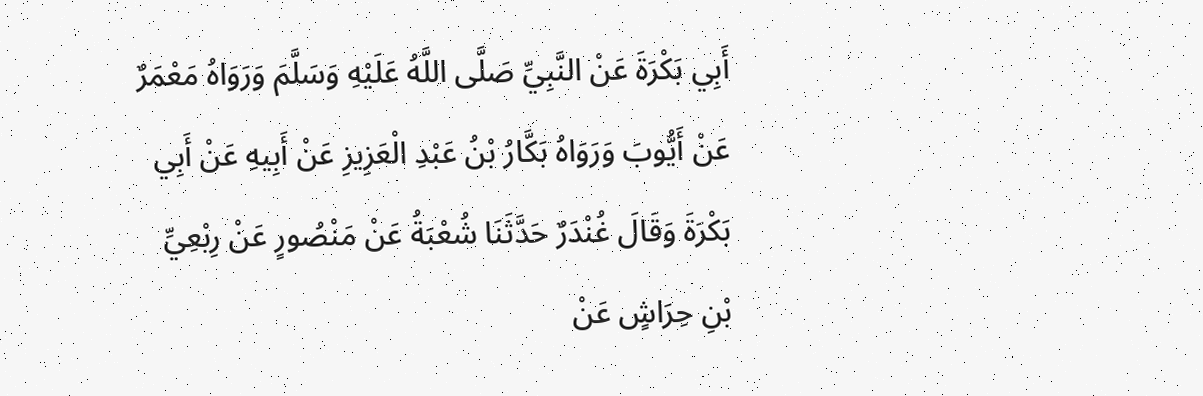أَبِي بَكْرَةَ عَنْ النَّبِيِّ صَلَّى اللَّهُ عَلَيْهِ وَسَلَّمَ وَرَوَاهُ مَعْمَرٌ عَنْ أَيُّوبَ وَرَوَاهُ بَكَّارُ بْنُ عَبْدِ الْعَزِيزِ عَنْ أَبِيهِ عَنْ أَبِي بَكْرَةَ وَقَالَ غُنْدَرٌ حَدَّثَنَا شُعْبَةُ عَنْ مَنْصُورٍ عَنْ رِبْعِيِّ بْنِ حِرَاشٍ عَنْ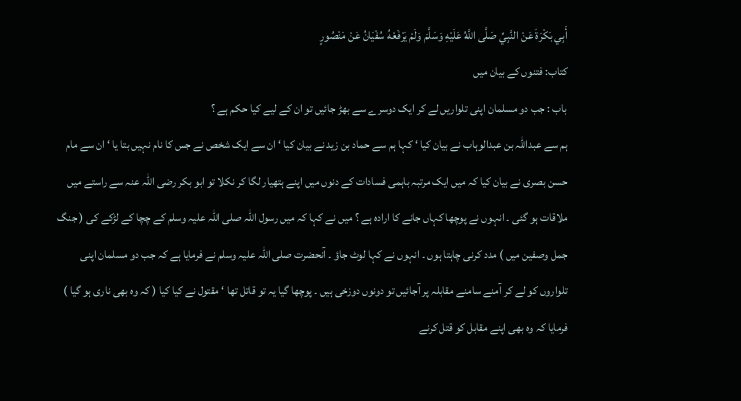أَبِي بَكْرَةَ عَنْ النَّبِيِّ صَلَّى اللَّهُ عَلَيْهِ وَسَلَّمَ وَلَمْ يَرْفَعْهُ سُفْيَانُ عَنْ مَنْصُورٍ
کتاب: فتنوں کے بیان میں
باب : جب دو مسلمان اپنی تلواریں لے کر ایک دوسرے سے بھڑ جائیں تو ان کے لیے کیا حکم ہے ؟
ہم سے عبداللہ بن عبدالوہاب نے بیان کیا ‘ کہا ہم سے حماد بن زید نے بیان کیا ‘ ان سے ایک شخص نے جس کا نام نہیں بتا یا ‘ ان سے مام حسن بصری نے بیان کیا کہ میں ایک مرتبہ باہمی فسادات کے دنوں میں اپنے ہتھیار لگا کر نکلا تو ابو بکر رضی اللہ عنہ سے راستے میں ملاقات ہو گئی ۔ انہوں نے پوچھا کہاں جانے کا ارادہ ہے ؟ میں نے کہا کہ میں رسول اللہ صلی اللہ علیہ وسلم کے چچا کے لڑکے کی ( جنگ جمل وصفین میں ) مدد کرنی چاہتا ہوں ۔ انہوں نے کہا لوٹ جاؤ ۔ آنحضرت صلی اللہ علیہ وسلم نے فرمایا ہے کہ جب دو مسلمان اپنی تلواروں کو لے کر آمنے سامنے مقابلہ پر آجائیں تو دونوں دوزخی ہیں ۔ پوچھا گیا یہ تو قاتل تھا ‘ مقتول نے کیا کیا ( کہ وہ بھی ناری ہو گیا ) فرمایا کہ وہ بھی اپنے مقابل کو قتل کرنے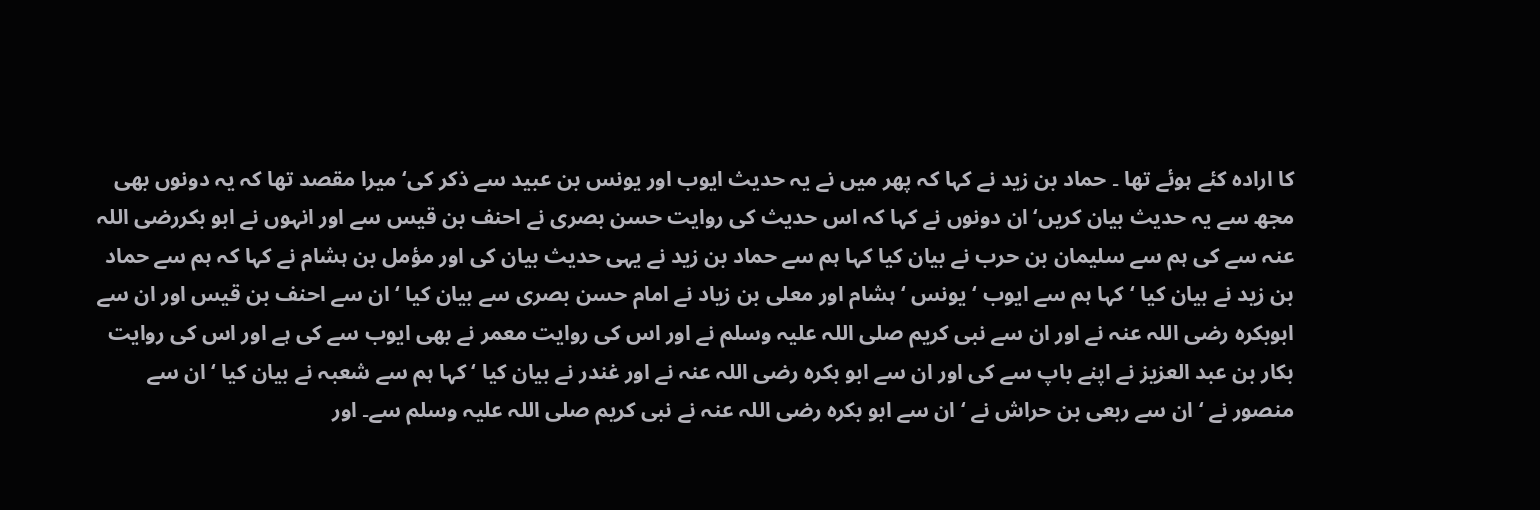کا ارادہ کئے ہوئے تھا ۔ حماد بن زید نے کہا کہ پھر میں نے یہ حدیث ایوب اور یونس بن عبید سے ذکر کی‘ میرا مقصد تھا کہ یہ دونوں بھی مجھ سے یہ حدیث بیان کریں‘ ان دونوں نے کہا کہ اس حدیث کی روایت حسن بصری نے احنف بن قیس سے اور انہوں نے ابو بکررضی اللہ عنہ سے کی ہم سے سلیمان بن حرب نے بیان کیا کہا ہم سے حماد بن زید نے یہی حدیث بیان کی اور مؤمل بن ہشام نے کہا کہ ہم سے حماد بن زید نے بیان کیا ‘کہا ہم سے ایوب ‘ یونس ‘ ہشام اور معلی بن زیاد نے امام حسن بصری سے بیان کیا ‘ ان سے احنف بن قیس اور ان سے ابوبکرہ رضی اللہ عنہ نے اور ان سے نبی کریم صلی اللہ علیہ وسلم نے اور اس کی روایت معمر نے بھی ایوب سے کی ہے اور اس کی روایت بکار بن عبد العزیز نے اپنے باپ سے کی اور ان سے ابو بکرہ رضی اللہ عنہ نے اور غندر نے بیان کیا ‘ کہا ہم سے شعبہ نے بیان کیا ‘ ان سے منصور نے ‘ ان سے ربعی بن حراش نے ‘ ان سے ابو بکرہ رضی اللہ عنہ نے نبی کریم صلی اللہ علیہ وسلم سے۔ اور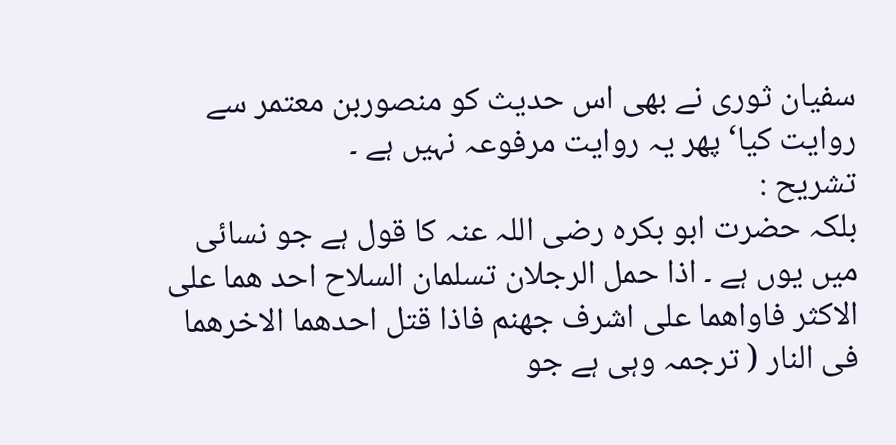سفیان ثوری نے بھی اس حدیث کو منصوربن معتمر سے روایت کیا‘ پھر یہ روایت مرفوعہ نہیں ہے ۔
تشریح :
بلکہ حضرت ابو بکرہ رضی اللہ عنہ کا قول ہے جو نسائی میں یوں ہے ۔ اذا حمل الرجلان تسلمان السلاح احد ھما علی الاکثر فاواھما علی اشرف جھنم فاذا قتل احدھما الاخرھما فی النار ( ترجمہ وہی ہے جو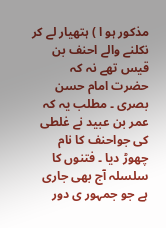مذکور ہو ا ) ہتھیار لے کر نکلنے والے احنف بن قیس تھے نہ کہ حضرت امام حسن بصری ۔ مطلب یہ کہ عمر بن عبید نے غلطی کی جواحنف کا نام چھوڑ دیا ۔ فتنوں کا سلسلہ آج بھی جاری ہے جو جمہور ی دور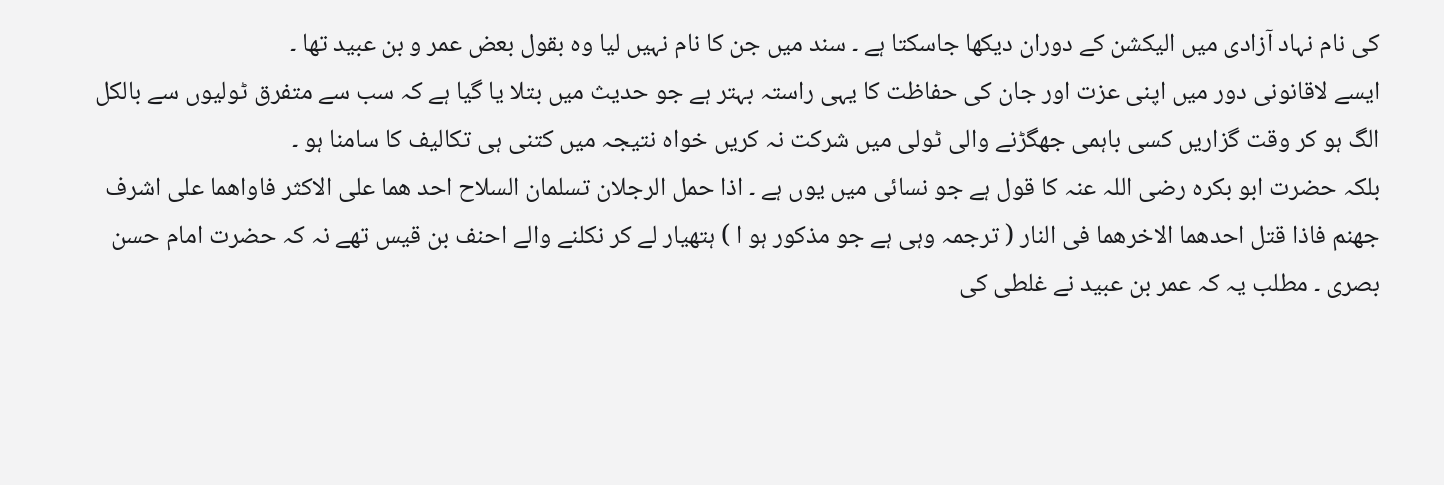کی نام نہاد آزادی میں الیکشن کے دوران دیکھا جاسکتا ہے ۔ سند میں جن کا نام نہیں لیا وہ بقول بعض عمر و بن عبید تھا ۔
ایسے لاقانونی دور میں اپنی عزت اور جان کی حفاظت کا یہی راستہ بہتر ہے جو حدیث میں بتلا یا گیا ہے کہ سب سے متفرق ٹولیوں سے بالکل الگ ہو کر وقت گزاریں کسی باہمی جھگڑنے والی ٹولی میں شرکت نہ کریں خواہ نتیجہ میں کتنی ہی تکالیف کا سامنا ہو ۔
بلکہ حضرت ابو بکرہ رضی اللہ عنہ کا قول ہے جو نسائی میں یوں ہے ۔ اذا حمل الرجلان تسلمان السلاح احد ھما علی الاکثر فاواھما علی اشرف جھنم فاذا قتل احدھما الاخرھما فی النار ( ترجمہ وہی ہے جو مذکور ہو ا ) ہتھیار لے کر نکلنے والے احنف بن قیس تھے نہ کہ حضرت امام حسن بصری ۔ مطلب یہ کہ عمر بن عبید نے غلطی کی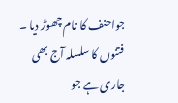جواحنف کا نام چھوڑ دیا ۔ فتنوں کا سلسلہ آج بھی جاری ہے جو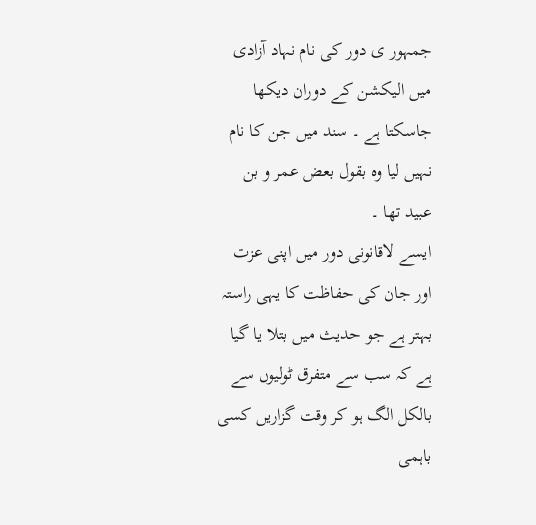جمہور ی دور کی نام نہاد آزادی میں الیکشن کے دوران دیکھا جاسکتا ہے ۔ سند میں جن کا نام نہیں لیا وہ بقول بعض عمر و بن عبید تھا ۔
ایسے لاقانونی دور میں اپنی عزت اور جان کی حفاظت کا یہی راستہ بہتر ہے جو حدیث میں بتلا یا گیا ہے کہ سب سے متفرق ٹولیوں سے بالکل الگ ہو کر وقت گزاریں کسی باہمی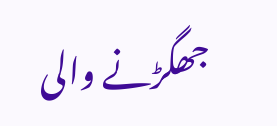جھگڑنے والی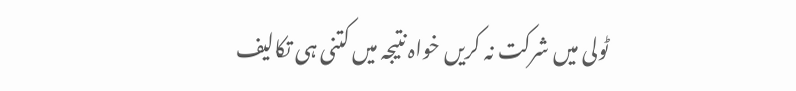ٹولی میں شرکت نہ کریں خواہ نتیجہ میں کتنی ہی تکالیف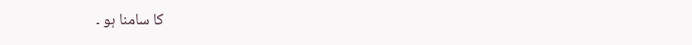کا سامنا ہو ۔